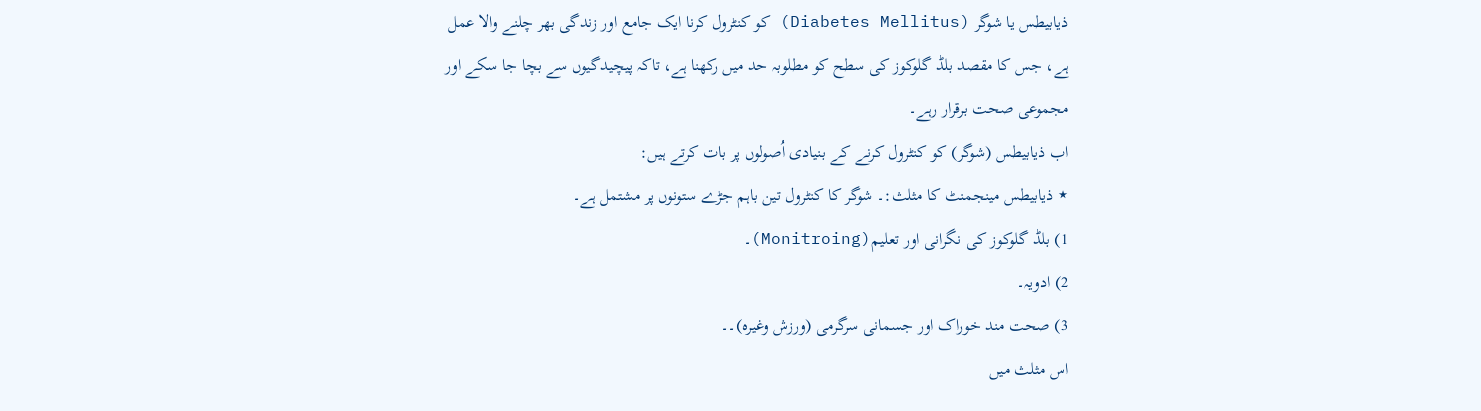ذیابیطس یا شوگر (Diabetes Mellitus) کو کنٹرول کرنا ایک جامع اور زندگی بھر چلنے والا عمل ہے، جس کا مقصد بلڈ گلوکوز کی سطح کو مطلوبہ حد میں رکھنا ہے، تاکہ پیچیدگیوں سے بچا جا سکے اور مجموعی صحت برقرار رہے۔
اب ذیابیطس (شوگر) کو کنٹرول کرنے کے بنیادی اُصولوں پر بات کرتے ہیں:
٭ ذیابیطس مینجمنٹ کا مثلث:۔ شوگر کا کنٹرول تین باہم جڑے ستونوں پر مشتمل ہے۔
1) بلڈ گلوکوز کی نگرانی اور تعلیم(Monitroing)۔
2) ادویہ۔
3) صحت مند خوراک اور جسمانی سرگرمی (ورزش وغیرہ)۔۔
اس مثلث میں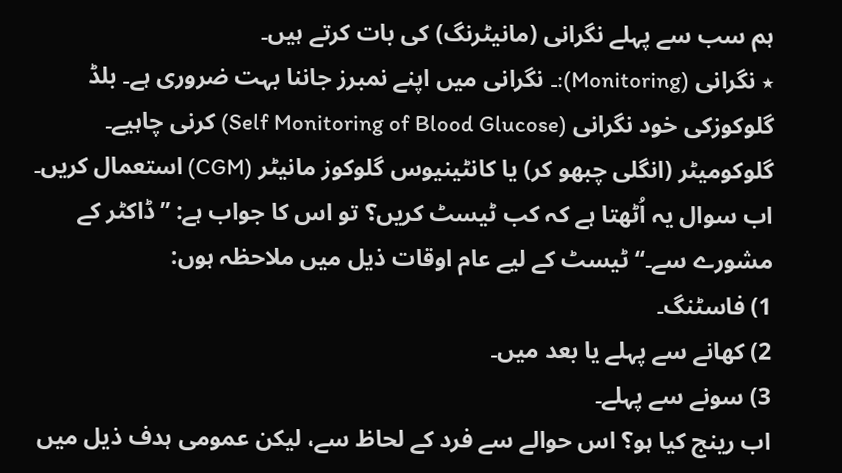ہم سب سے پہلے نگرانی (مانیٹرنگ) کی بات کرتے ہیں۔
٭ نگرانی (Monitoring):۔ نگرانی میں اپنے نمبرز جاننا بہت ضروری ہے۔ بلڈ گلوکوزکی خود نگرانی (Self Monitoring of Blood Glucose) کرنی چاہیے۔ گلوکومیٹر (انگلی چبھو کر) یا کانٹینیوس گلوکوز مانیٹر (CGM) استعمال کریں۔
اب سوال یہ اُٹھتا ہے کہ کب ٹیسٹ کریں؟ تو اس کا جواب ہے: ’’ڈاکٹر کے مشورے سے۔‘‘ ٹیسٹ کے لیے عام اوقات ذیل میں ملاحظہ ہوں:
1) فاسٹنگ۔
2) کھانے سے پہلے یا بعد میں۔
3) سونے سے پہلے۔
اب رینج کیا ہو؟ اس حوالے سے فرد کے لحاظ سے، لیکن عمومی ہدف ذیل میں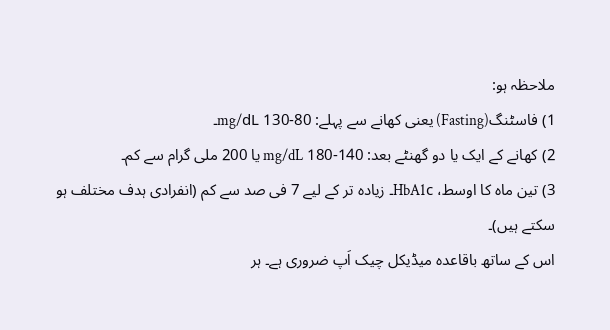ملاحظہ ہو:
1) فاسٹنگ(Fasting) یعنی کھانے سے پہلے: 80-130 mg/dL۔
2) کھانے کے ایک یا دو گھنٹے بعد: 140-180 mg/dL یا 200 ملی گرام سے کم۔
3) تین ماہ کا اوسط، HbA1c۔ زیادہ تر کے لیے 7 فی صد سے کم (انفرادی ہدف مختلف ہو سکتے ہیں)۔
اس کے ساتھ باقاعدہ میڈیکل چیک اَپ ضروری ہے۔ ہر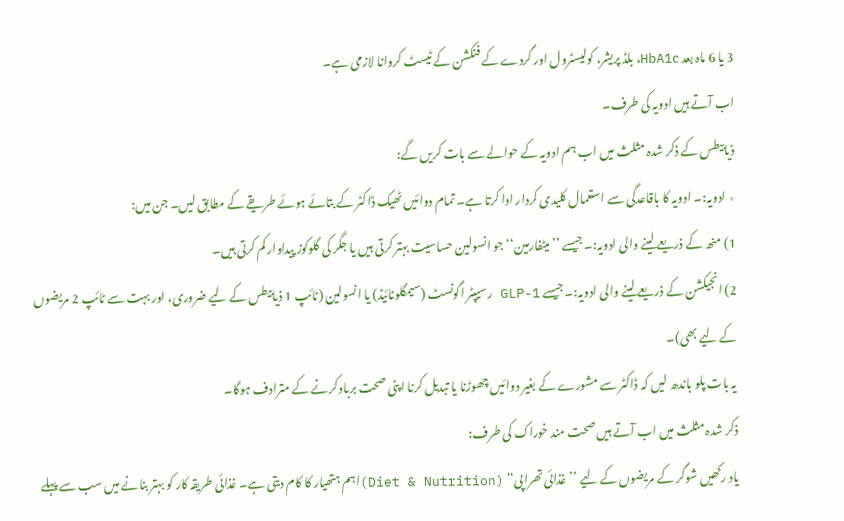3 یا 6 ماہ بعد HbA1c، بلڈ پریشر، کولیسٹرول اور گردے کے فنکشن کے ٹیسٹ کروانا لازمی ہے۔
اب آتے ہیں ادویہ کی طرف۔
ذیابیطس کے ذکر شدہ مثلث میں اب ہم ادویہ کے حوالے سے بات کریں گے:
٭ ادویہ:۔ ادویہ کا باقاعدگی سے استعمال کلیدی کردار ادا کرتا ہے۔ تمام دوائیں ٹھیک ڈاکٹر کے بتائے ہوئے طریقے کے مطابق لیں۔ جن میں:
1) منھ کے ذریعے لینے والی ادویہ:۔ جیسے ’’میٹفارمین‘‘ جو انسولین حساسیت بہتر کرتی ہیں یا جگر کی گلوکوز پیداوار کم کرتی ہیں۔
2) انجیکشن کے ذریعے لینے والی ادویہ:۔ جیسے GLP-1 رسیپٹر اگونسٹ (سیمگلوٹائیڈ) یا انسولین (ٹائپ 1 ذیابیطس کے لیے ضروری، اور بہت سے ٹائپ 2 مریضوں کے لیے بھی)۔
یہ بات پلو باندھ لیں کہ ڈاکٹر سے مشورے کے بغیر دوائیں چھوڑنا یا تبدیل کرنا اپنی صحت برباد کرنے کے مترادف ہوگا۔
ذکر شدہ مثلث میں اب آتے ہیں صحت مند خوراک کی طرف:
یاد رکھیں شوگر کے مریضوں کے لیے ’’غذائی تھراپی‘‘ (Diet & Nutrition)اہم ہتھیار کا کام دیتی ہے۔ غذائی طریقہ کار کو بہتر بنانے میں سب سے پہلے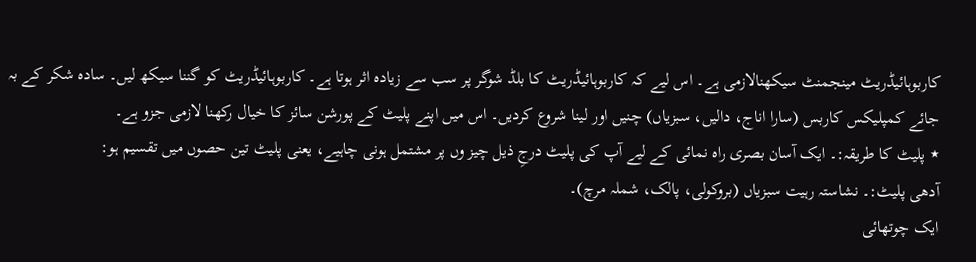کاربوہائیڈریٹ مینجمنٹ سیکھنالازمی ہے۔ اس لیے کہ کاربوہائیڈریٹ کا بلڈ شوگر پر سب سے زیادہ اثر ہوتا ہے۔ کاربوہائیڈریٹ کو گننا سیکھ لیں۔ سادہ شکر کے بہ جائے کمپلیکس کاربس (سارا اناج، دالیں، سبزیاں) چنیں اور لینا شروع کردیں۔ اس میں اپنے پلیٹ کے پورشن سائز کا خیال رکھنا لازمی جزو ہے۔
٭ پلیٹ کا طریقہ:۔ ایک آسان بصری راہ نمائی کے لیے آپ کی پلیٹ درجِ ذیل چیز وں پر مشتمل ہونی چاہیے، یعنی پلیٹ تین حصوں میں تقسیم ہو:
آدھی پلیٹ:۔ نشاستہ رہیت سبزیاں (بروکولی، پالک، شملہ مرچ)۔
ایک چوتھائی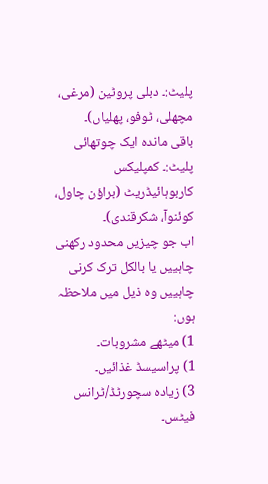پلیٹ:۔ دبلی پروٹین (مرغی، مچھلی، ٹوفو، پھلیاں)۔
باقی ماندہ ایک چوتھائی پلیٹ:۔ کمپلیکس کاربوہائیڈریٹ (براؤن چاول، کوئنوآ، شکرقندی)۔
اب جو چیزیں محدود رکھنی چاہییں یا بالکل ترک کرنی چاہییں وہ ذیل میں ملاحظہ ہوں:
1) میٹھے مشروبات۔
1) پراسیسڈ غذائیں۔
3) زیادہ سچورٹڈ/ٹرانس فیٹس۔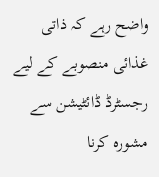واضح رہے کہ ذاتی غذائی منصوبے کے لیے رجسٹرڈ ڈائٹیشن سے مشورہ کرنا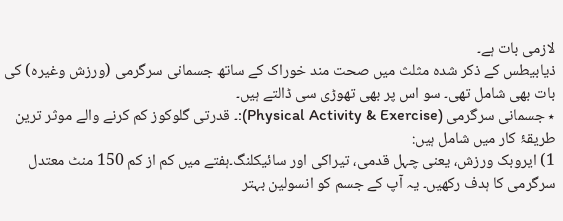لازمی بات ہے۔
ذیابیطس کے ذکر شدہ مثلث میں صحت مند خوراک کے ساتھ جسمانی سرگرمی (ورزش وغیرہ) کی بات بھی شامل تھی۔ سو اس پر بھی تھوڑی سی ڈالتے ہیں۔
٭ جسمانی سرگرمی (Physical Activity & Exercise):۔ قدرتی گلوکوز کم کرنے والے موثر ترین طریقۂ کار میں شامل ہیں:
1) ایروبک ورزش، یعنی چہل قدمی، تیراکی اور سائیکلنگ۔ہفتے میں کم از کم 150 منٹ معتدل سرگرمی کا ہدف رکھیں۔ یہ آپ کے جسم کو انسولین بہتر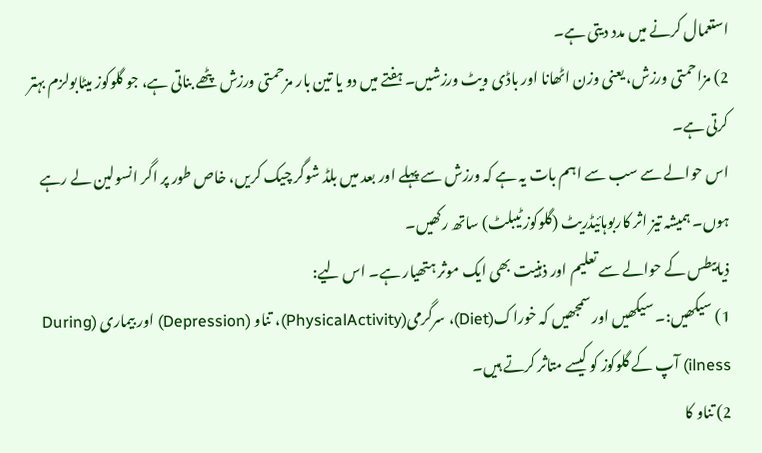استعمال کرنے میں مدد دیتی ہے۔
2) مزاحمتی ورزش، یعنی وزن اٹھانا اور باڈی ویٹ ورزشیں۔ ہفتے میں دو یا تین بار مزحمتی ورزش پٹھے بناتی ہے، جو گلوکوز میٹابولزم بہتر کرتی ہے۔
اس حوالے سے سب سے اہم بات یہ ہے کہ ورزش سے پہلے اور بعد میں بلڈ شوگر چیک کریں، خاص طور پر اگر انسولین لے رہے ہوں۔ ہمیشہ تیز اثر کاربوہائیڈریٹ (گلوکوز ٹیبلٹ) ساتھ رکھیں۔
ذیابیطس کے حوالے سے تعلیم اور ذہنیت بھی ایک موثر ہتھیار ہے۔ اس لیے:
1) سیکھیں:۔ سیکھیں اور سمجھیں کہ خوراک(Diet)، سرگرمی(PhysicalActivity)، تناو (Depression) اور بیماری (During ilness) آپ کے گلوکوز کو کیسے متاثر کرتے ہیں۔
2) تناو کا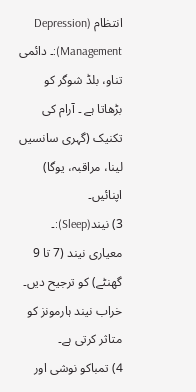انتظام (Depression Management):۔ دائمی تناو، بلڈ شوگر کو بڑھاتا ہے ۔ آرام کی تکنیک (گہری سانسیں لینا، مراقبہ، یوگا) اپنائیں۔
3) نیند(Sleep):۔ معیاری نیند (7 تا 9 گھنٹے) کو ترجیح دیں۔ خراب نیند ہارمونز کو متاثر کرتی ہے۔
4) تمباکو نوشی اور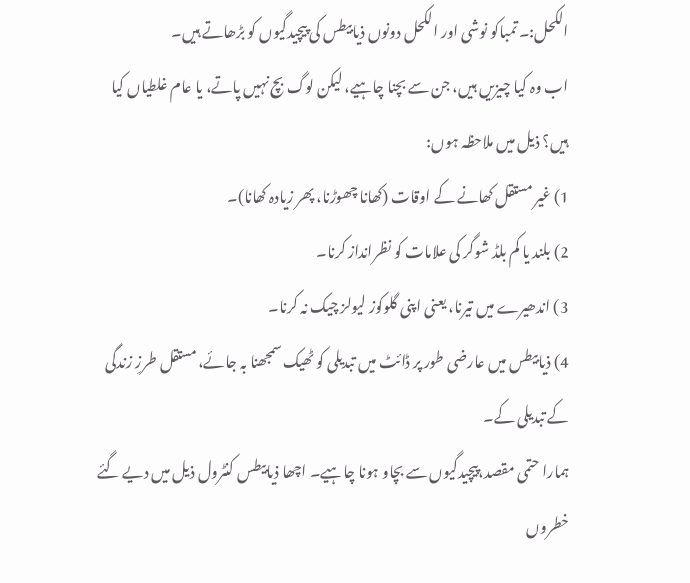الکحل:۔ تمباکو نوشی اور الکحل دونوں ذیابیطس کی پیچیدگیوں کو بڑھاتے ہیں۔
اب وہ کیا چیزیں ہیں، جن سے بچنا چاہیے، لیکن لوگ بچ نہیں پاتے، یا عام غلطیاں کیا ہیں؟ ذیل میں ملاحظہ ہوں:
1) غیر مستقل کھانے کے اوقات (کھانا چھوڑنا، پھر زیادہ کھانا)۔
2) بلند یا کم بلڈ شوگر کی علامات کو نظرانداز کرنا۔
3) اندھیرے میں تیرنا، یعنی اپنی گلوکوز لیولز چیک نہ کرنا۔
4) ذیابیطس میں عارضی طور پر ڈائٹ میں تبدیلی کو ٹھیک سمجھنا بہ جائے، مستقل طرزِ زندگی کے تبدیلی کے۔
ہمارا حتمی مقصد،پیچیدگیوں سے بچاو ہونا چاہیے۔ اچھا ذیابیطس کنٹرول ذیل میں دیے گئے خطروں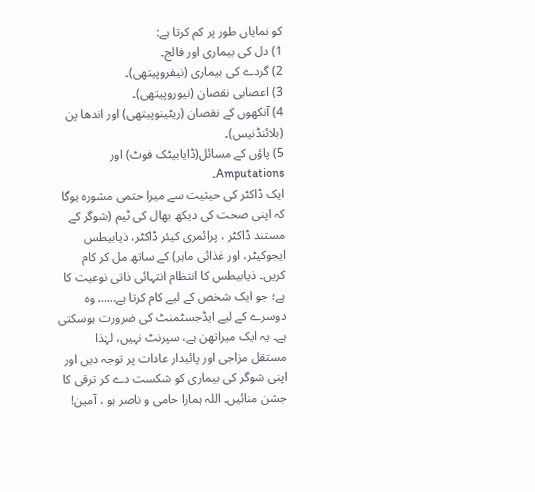کو نمایاں طور پر کم کرتا ہے:
1) دل کی بیماری اور فالج۔
2) گردے کی بیماری (نیفروپیتھی)۔
3) اعصابی نقصان (نیوروپیتھی)۔
4) آنکھوں کے نقصان (ریٹینوپیتھی) اور اندھا پن (بلائنڈنیس)۔
5) پاؤں کے مسائل(ڈایابیٹک فوٹ) اور Amputations۔
ایک ڈاکٹر کی حیثیت سے میرا حتمی مشورہ ہوگا کہ اپنی صحت کی دیکھ بھال کی ٹیم (شوگر کے مستند ڈاکٹر ، پرائمری کیئر ڈاکٹر، ذیابیطس ایجوکیٹر، اور غذائی ماہر) کے ساتھ مل کر کام کریں۔ ذیابیطس کا انتظام انتہائی ذاتی نوعیت کا ہے؛ جو ایک شخص کے لیے کام کرتا ہے…… وہ دوسرے کے لیے ایڈجسٹمنٹ کی ضرورت ہوسکتی ہے۔ یہ ایک میراتھن ہے، سپرنٹ نہیں، لہٰذا مستقل مزاجی اور پائیدار عادات پر توجہ دیں اور اپنی شوگر کی بیماری کو شکست دے کر ترقی کا جشن منائیں۔ اللہ ہمارا حامی و ناصر ہو ، آمین!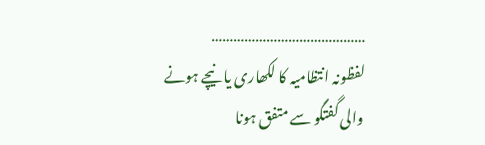……………………………………
لفظونہ انتظامیہ کا لکھاری یا نیچے ہونے والی گفتگو سے متفق ہونا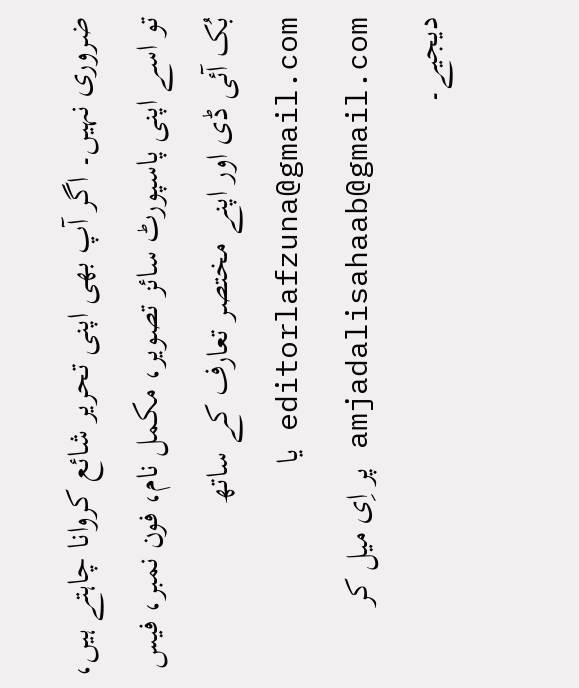ضروری نہیں۔ اگر آپ بھی اپنی تحریر شائع کروانا چاہتے ہیں، تو اسے اپنی پاسپورٹ سائز تصویر، مکمل نام، فون نمبر، فیس بُک آئی ڈی اور اپنے مختصر تعارف کے ساتھ editorlafzuna@gmail.com یا amjadalisahaab@gmail.com پر اِی میل کر دیجیے۔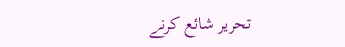تحریر شائع کرنے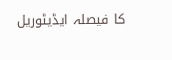کا فیصلہ ایڈیٹوریل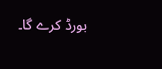بورڈ کرے گا۔